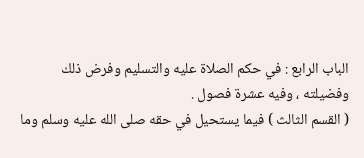الباب الرابع : في حكم الصلاة عليه والتسليم وفرض ذلك
وفضيلته ، وفيه عشرة فصول .
( القسم الثالث ) فيما يستحيل في حقه صلى الله عليه وسلم وما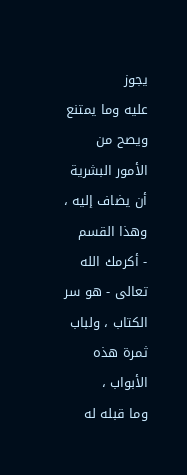يجوز
عليه وما يمتنع ويصح من الأمور البشرية أن يضاف إليه ، وهذا القسم
- أكرمك الله تعالى - هو سر الكتاب ، ولباب ثمرة هذه الأبواب ،
وما قبله له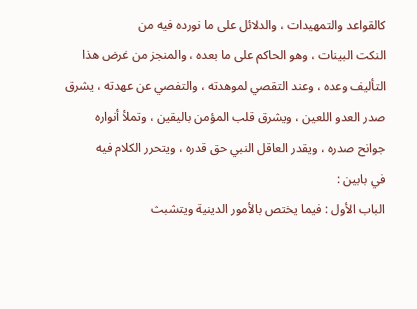كالقواعد والتمهيدات ، والدلائل على ما نورده فيه من
النكت البينات ، وهو الحاكم على ما بعده ، والمنجز من غرض هذا
التأليف وعده ، وعند التقصي لموهدته ، والتفصي عن عهدته ، يشرق
صدر العدو اللعين ، ويشرق قلب المؤمن باليقين ، وتملأ أنواره
جوانح صدره ، ويقدر العاقل النبي حق قدره ، ويتحرر الكلام فيه
في بابين :
الباب الأول : فيما يختص بالأمور الدينية ويتشبث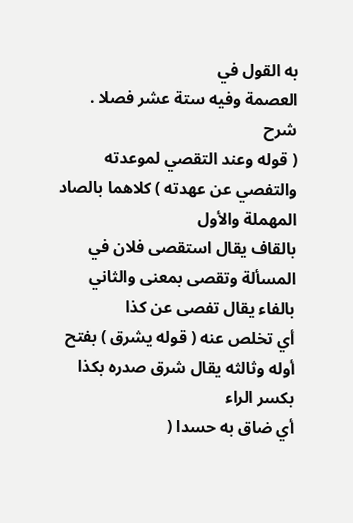به القول في
العصمة وفيه ستة عشر فصلا .
شرح
( قوله وعند التقصي لموعدته والتفصي عن عهدته ) كلاهما بالصاد المهملة والأول
بالقاف يقال استقصى فلان في المسألة وتقصى بمعنى والثاني بالفاء يقال تفصى عن كذا
أي تخلص عنه ( قوله يشرق ) بفتح أوله وثالثه يقال شرق صدره بكذا بكسر الراء
أي ضاق به حسدا (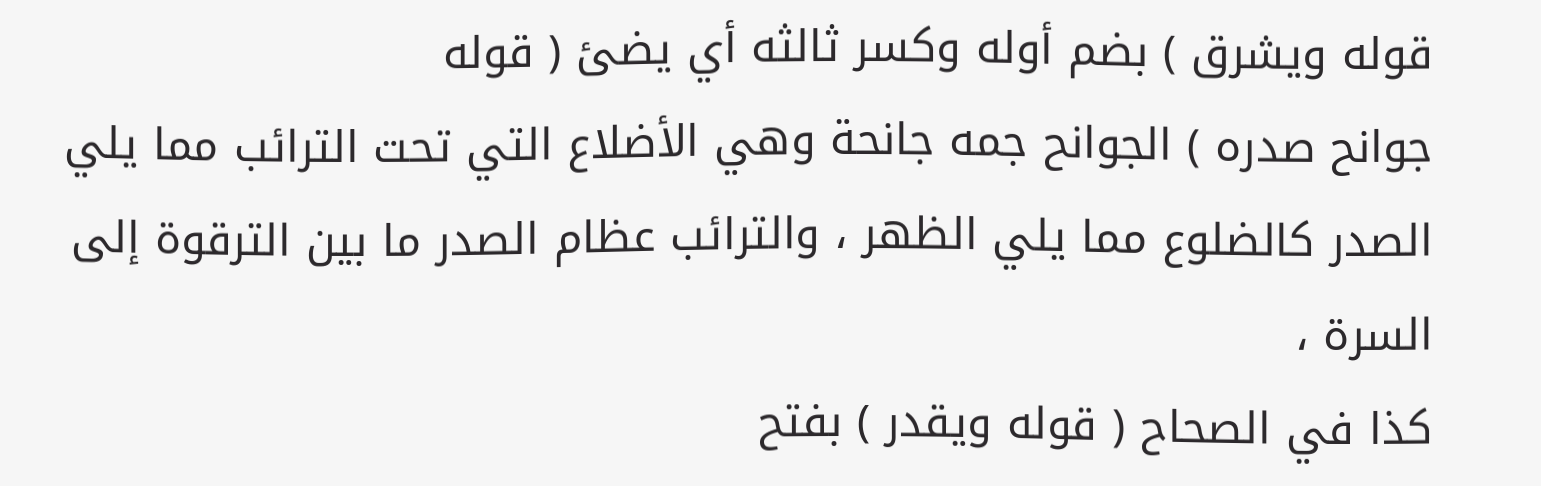قوله ويشرق ) بضم أوله وكسر ثالثه أي يضئ ( قوله
جوانح صدره ) الجوانح جمه جانحة وهي الأضلاع التي تحت الترائب مما يلي
الصدر كالضلوع مما يلي الظهر ، والترائب عظام الصدر ما بين الترقوة إلى السرة ،
كذا في الصحاح ( قوله ويقدر ) بفتح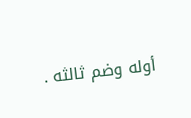أوله وضم ثالثه .